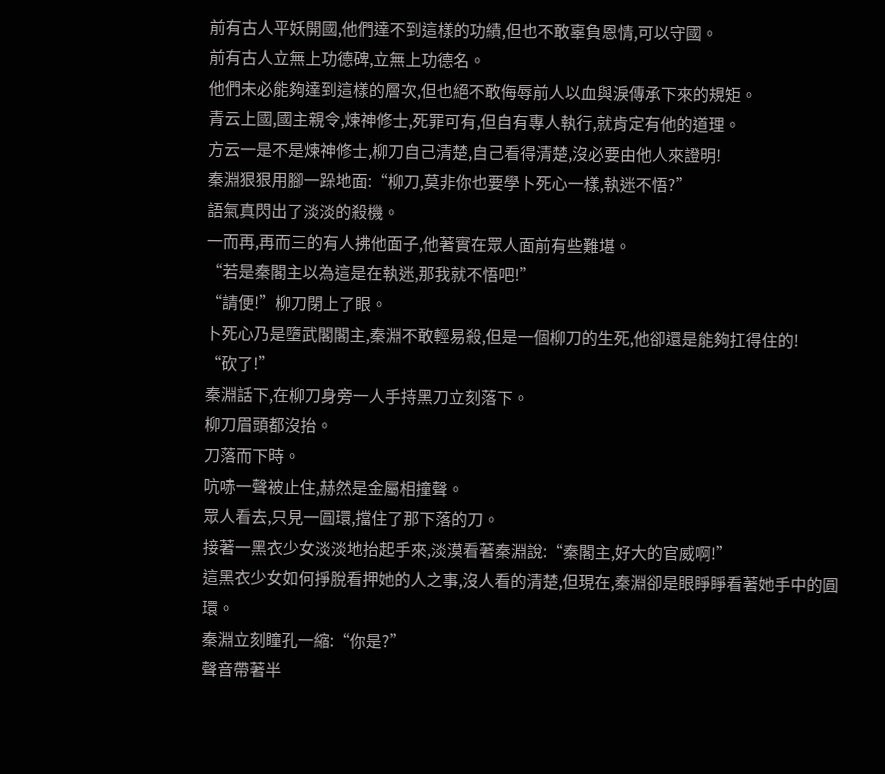前有古人平妖開國,他們達不到這樣的功績,但也不敢辜負恩情,可以守國。
前有古人立無上功德碑,立無上功德名。
他們未必能夠達到這樣的層次,但也絕不敢侮辱前人以血與淚傳承下來的規矩。
青云上國,國主親令,煉神修士,死罪可有,但自有專人執行,就肯定有他的道理。
方云一是不是煉神修士,柳刀自己清楚,自己看得清楚,沒必要由他人來證明!
秦淵狠狠用腳一跺地面:“柳刀,莫非你也要學卜死心一樣,執迷不悟?”
語氣真閃出了淡淡的殺機。
一而再,再而三的有人拂他面子,他著實在眾人面前有些難堪。
“若是秦閣主以為這是在執迷,那我就不悟吧!”
“請便!”柳刀閉上了眼。
卜死心乃是墮武閣閣主,秦淵不敢輕易殺,但是一個柳刀的生死,他卻還是能夠扛得住的!
“砍了!”
秦淵話下,在柳刀身旁一人手持黑刀立刻落下。
柳刀眉頭都沒抬。
刀落而下時。
吭哧一聲被止住,赫然是金屬相撞聲。
眾人看去,只見一圓環,擋住了那下落的刀。
接著一黑衣少女淡淡地抬起手來,淡漠看著秦淵說:“秦閣主,好大的官威啊!”
這黑衣少女如何掙脫看押她的人之事,沒人看的清楚,但現在,秦淵卻是眼睜睜看著她手中的圓環。
秦淵立刻瞳孔一縮:“你是?”
聲音帶著半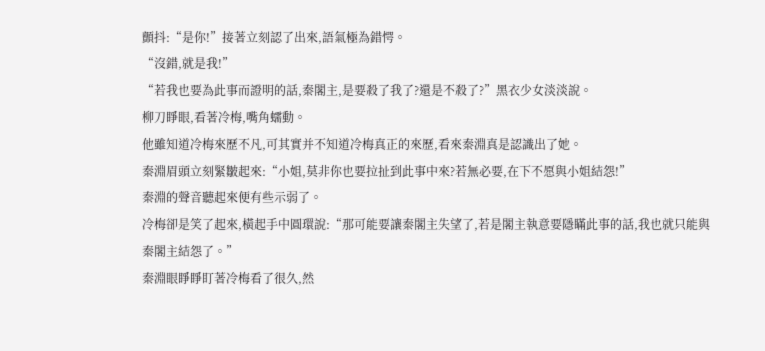顫抖:“是你!”接著立刻認了出來,語氣極為錯愕。
“沒錯,就是我!”
“若我也要為此事而證明的話,秦閣主,是要殺了我了?還是不殺了?”黑衣少女淡淡說。
柳刀睜眼,看著冷梅,嘴角蠕動。
他雖知道冷梅來歷不凡,可其實并不知道冷梅真正的來歷,看來秦淵真是認識出了她。
秦淵眉頭立刻緊皺起來:“小姐,莫非你也要拉扯到此事中來?若無必要,在下不愿與小姐結怨!”
秦淵的聲音聽起來便有些示弱了。
冷梅卻是笑了起來,橫起手中圓環說:“那可能要讓秦閣主失望了,若是閣主執意要隱瞞此事的話,我也就只能與秦閣主結怨了。”
秦淵眼睜睜盯著冷梅看了很久,然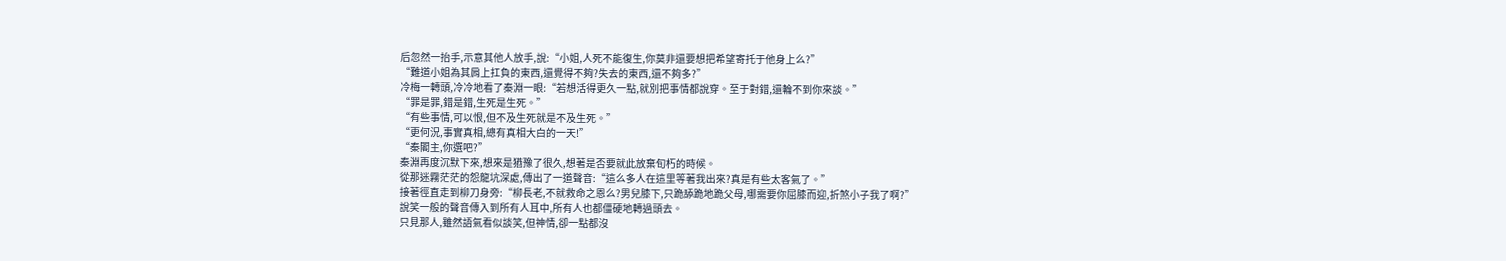后忽然一抬手,示意其他人放手,說:“小姐,人死不能復生,你莫非還要想把希望寄托于他身上么?”
“難道小姐為其肩上扛負的東西,還覺得不夠?失去的東西,還不夠多?”
冷梅一轉頭,冷冷地看了秦淵一眼:“若想活得更久一點,就別把事情都說穿。至于對錯,還輪不到你來談。”
“罪是罪,錯是錯,生死是生死。”
“有些事情,可以恨,但不及生死就是不及生死。”
“更何況,事實真相,總有真相大白的一天!”
“秦閣主,你選吧?”
秦淵再度沉默下來,想來是猶豫了很久,想著是否要就此放棄旬朽的時候。
從那迷霧茫茫的怨龍坑深處,傳出了一道聲音:“這么多人在這里等著我出來?真是有些太客氣了。”
接著徑直走到柳刀身旁:“柳長老,不就救命之恩么?男兒膝下,只跪舔跪地跪父母,哪需要你屈膝而迎,折煞小子我了啊?”
說笑一般的聲音傳入到所有人耳中,所有人也都僵硬地轉過頭去。
只見那人,雖然語氣看似談笑,但神情,卻一點都沒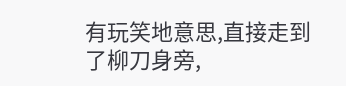有玩笑地意思,直接走到了柳刀身旁,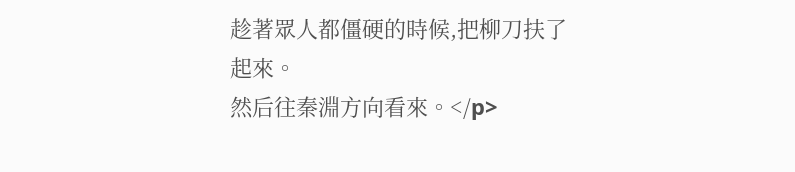趁著眾人都僵硬的時候,把柳刀扶了起來。
然后往秦淵方向看來。</p>